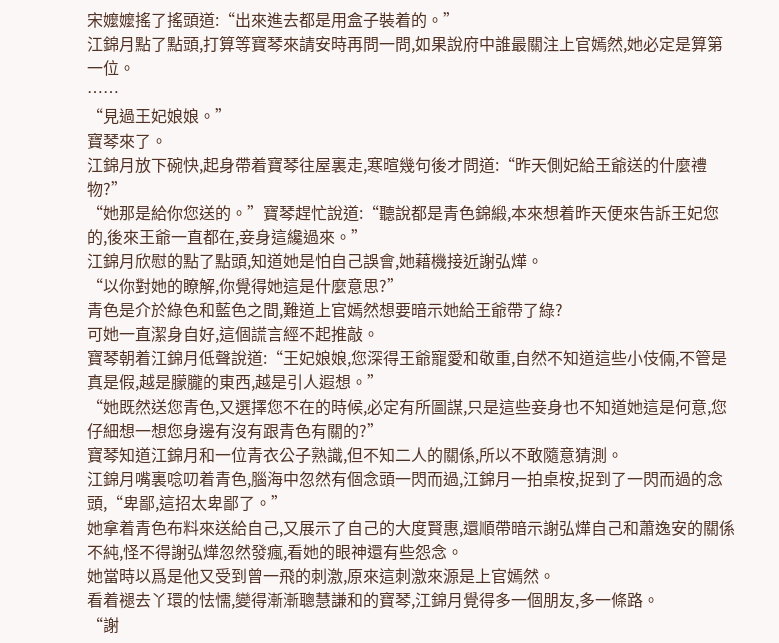宋嬤嬤搖了搖頭道:“出來進去都是用盒子裝着的。”
江錦月點了點頭,打算等寶琴來請安時再問一問,如果說府中誰最關注上官嫣然,她必定是算第一位。
……
“見過王妃娘娘。”
寶琴來了。
江錦月放下碗快,起身帶着寶琴往屋裏走,寒暄幾句後才問道:“昨天側妃給王爺送的什麼禮物?”
“她那是給你您送的。”寶琴趕忙說道:“聽說都是青色錦緞,本來想着昨天便來告訴王妃您的,後來王爺一直都在,妾身這纔過來。”
江錦月欣慰的點了點頭,知道她是怕自己誤會,她藉機接近謝弘燁。
“以你對她的瞭解,你覺得她這是什麼意思?”
青色是介於綠色和藍色之間,難道上官嫣然想要暗示她給王爺帶了綠?
可她一直潔身自好,這個謊言經不起推敲。
寶琴朝着江錦月低聲說道:“王妃娘娘,您深得王爺寵愛和敬重,自然不知道這些小伎倆,不管是真是假,越是朦朧的東西,越是引人遐想。”
“她既然送您青色,又選擇您不在的時候,必定有所圖謀,只是這些妾身也不知道她這是何意,您仔細想一想您身邊有沒有跟青色有關的?”
寶琴知道江錦月和一位青衣公子熟識,但不知二人的關係,所以不敢隨意猜測。
江錦月嘴裏唸叨着青色,腦海中忽然有個念頭一閃而過,江錦月一拍桌桉,捉到了一閃而過的念頭,“卑鄙,這招太卑鄙了。”
她拿着青色布料來送給自己,又展示了自己的大度賢惠,還順帶暗示謝弘燁自己和蕭逸安的關係不純,怪不得謝弘燁忽然發瘋,看她的眼神還有些怨念。
她當時以爲是他又受到曾一飛的刺激,原來這刺激來源是上官嫣然。
看着褪去丫環的怯懦,變得漸漸聰慧謙和的寶琴,江錦月覺得多一個朋友,多一條路。
“謝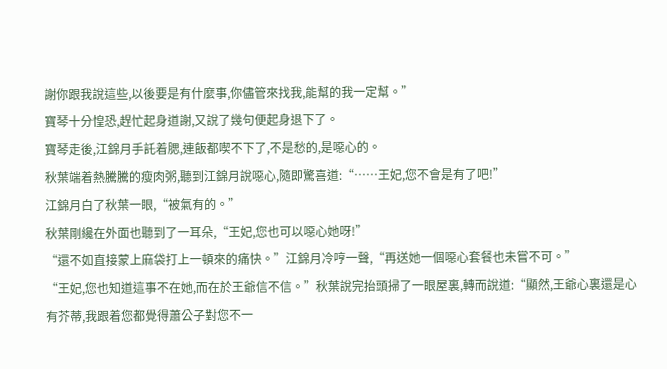謝你跟我說這些,以後要是有什麼事,你儘管來找我,能幫的我一定幫。”
寶琴十分惶恐,趕忙起身道謝,又說了幾句便起身退下了。
寶琴走後,江錦月手託着腮,連飯都喫不下了,不是愁的,是噁心的。
秋葉端着熱騰騰的瘦肉粥,聽到江錦月說噁心,隨即驚喜道:“……王妃,您不會是有了吧!”
江錦月白了秋葉一眼,“被氣有的。”
秋葉剛纔在外面也聽到了一耳朵,“王妃,您也可以噁心她呀!”
“還不如直接蒙上麻袋打上一頓來的痛快。”江錦月冷哼一聲,“再送她一個噁心套餐也未嘗不可。”
“王妃,您也知道這事不在她,而在於王爺信不信。”秋葉說完抬頭掃了一眼屋裏,轉而說道:“顯然,王爺心裏還是心有芥蒂,我跟着您都覺得蕭公子對您不一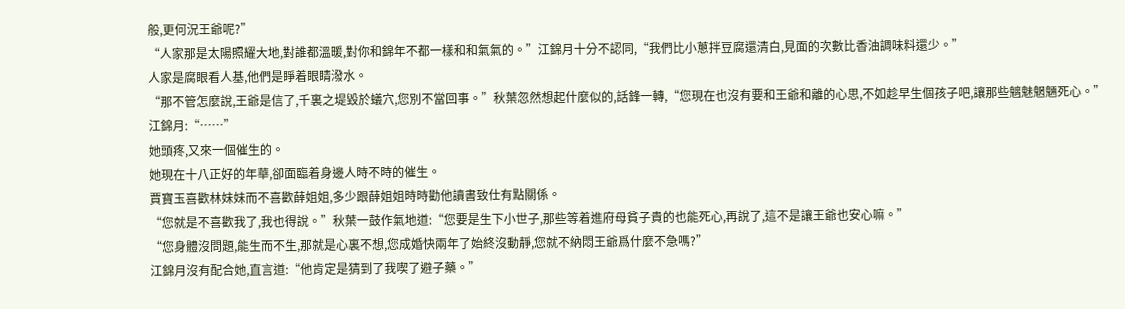般,更何況王爺呢?”
“人家那是太陽照耀大地,對誰都溫暖,對你和錦年不都一樣和和氣氣的。”江錦月十分不認同,“我們比小蔥拌豆腐還清白,見面的次數比香油調味料還少。”
人家是腐眼看人基,他們是睜着眼睛潑水。
“那不管怎麼說,王爺是信了,千裏之堤毀於蟻穴,您別不當回事。”秋葉忽然想起什麼似的,話鋒一轉,“您現在也沒有要和王爺和離的心思,不如趁早生個孩子吧,讓那些魑魅魍魎死心。”
江錦月:“……”
她頭疼,又來一個催生的。
她現在十八正好的年華,卻面臨着身邊人時不時的催生。
賈寶玉喜歡林妹妹而不喜歡薛姐姐,多少跟薛姐姐時時勸他讀書致仕有點關係。
“您就是不喜歡我了,我也得說。”秋葉一鼓作氣地道:“您要是生下小世子,那些等着進府母貧子貴的也能死心,再說了,這不是讓王爺也安心嘛。”
“您身體沒問題,能生而不生,那就是心裏不想,您成婚快兩年了始終沒動靜,您就不納悶王爺爲什麼不急嗎?”
江錦月沒有配合她,直言道:“他肯定是猜到了我喫了避子藥。”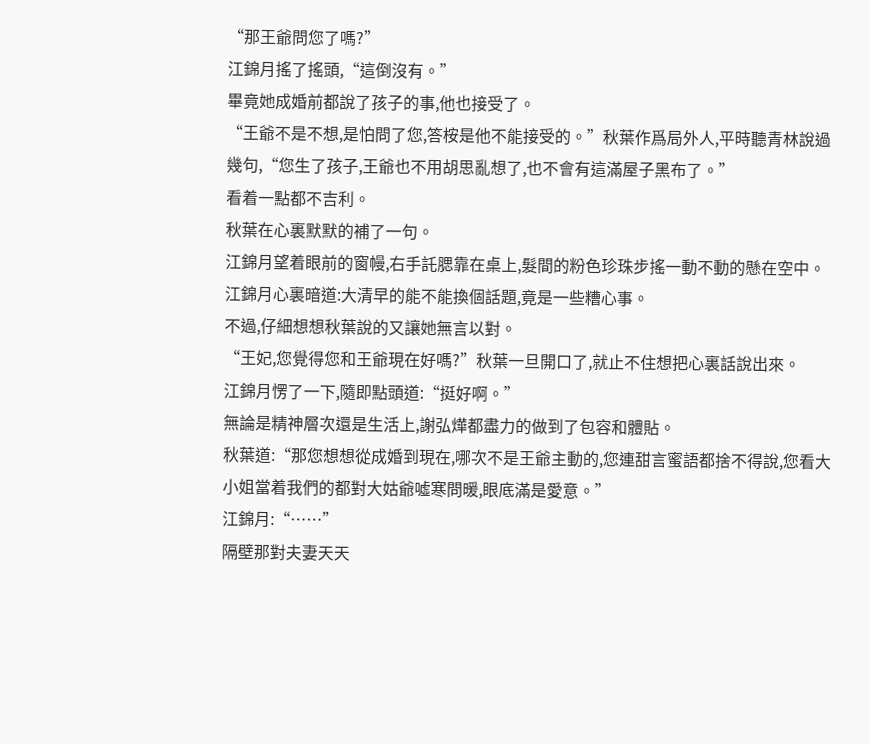“那王爺問您了嗎?”
江錦月搖了搖頭,“這倒沒有。”
畢竟她成婚前都說了孩子的事,他也接受了。
“王爺不是不想,是怕問了您,答桉是他不能接受的。”秋葉作爲局外人,平時聽青林說過幾句,“您生了孩子,王爺也不用胡思亂想了,也不會有這滿屋子黑布了。”
看着一點都不吉利。
秋葉在心裏默默的補了一句。
江錦月望着眼前的窗幔,右手託腮靠在桌上,髮間的粉色珍珠步搖一動不動的懸在空中。
江錦月心裏暗道:大清早的能不能換個話題,竟是一些糟心事。
不過,仔細想想秋葉說的又讓她無言以對。
“王妃,您覺得您和王爺現在好嗎?”秋葉一旦開口了,就止不住想把心裏話說出來。
江錦月愣了一下,隨即點頭道:“挺好啊。”
無論是精神層次還是生活上,謝弘燁都盡力的做到了包容和體貼。
秋葉道:“那您想想從成婚到現在,哪次不是王爺主動的,您連甜言蜜語都捨不得說,您看大小姐當着我們的都對大姑爺噓寒問暖,眼底滿是愛意。”
江錦月:“……”
隔壁那對夫妻天天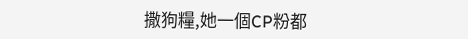撒狗糧,她一個CP粉都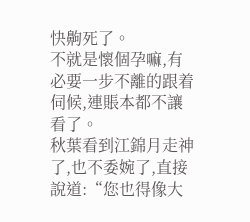快齁死了。
不就是懷個孕嘛,有必要一步不離的跟着伺候,連賬本都不讓看了。
秋葉看到江錦月走神了,也不委婉了,直接說道:“您也得像大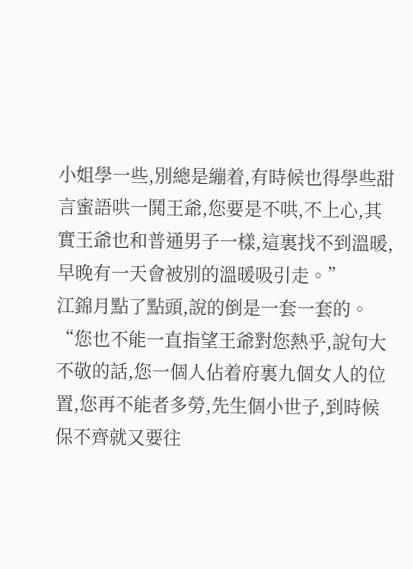小姐學一些,別總是繃着,有時候也得學些甜言蜜語哄一鬨王爺,您要是不哄,不上心,其實王爺也和普通男子一樣,這裏找不到溫暖,早晚有一天會被別的溫暖吸引走。”
江錦月點了點頭,說的倒是一套一套的。
“您也不能一直指望王爺對您熱乎,說句大不敬的話,您一個人佔着府裏九個女人的位置,您再不能者多勞,先生個小世子,到時候保不齊就又要往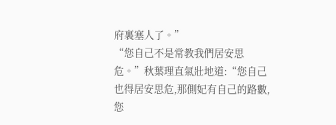府裏塞人了。”
“您自己不是常教我們居安思危。”秋葉理直氣壯地道:“您自己也得居安思危,那側妃有自己的路數,您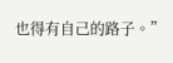也得有自己的路子。”